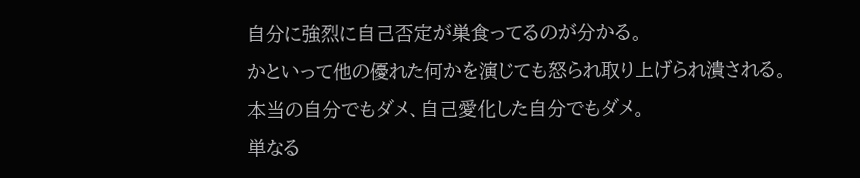自分に強烈に自己否定が巣食ってるのが分かる。
かといって他の優れた何かを演じても怒られ取り上げられ潰される。
本当の自分でもダメ、自己愛化した自分でもダメ。
単なる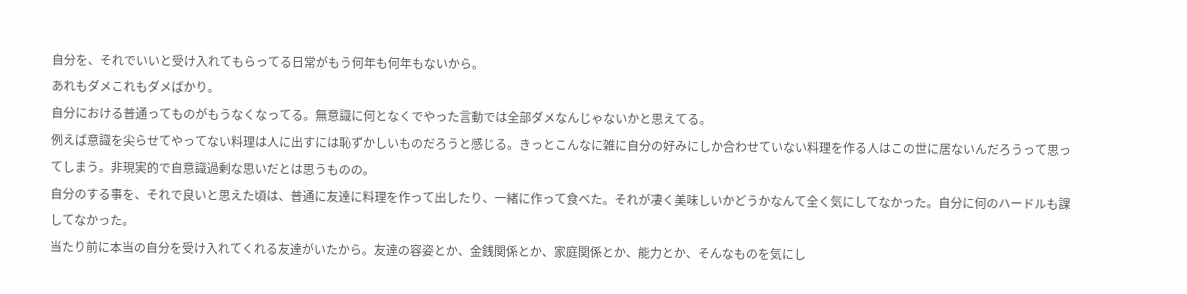自分を、それでいいと受け入れてもらってる日常がもう何年も何年もないから。
あれもダメこれもダメばかり。
自分における普通ってものがもうなくなってる。無意識に何となくでやった言動では全部ダメなんじゃないかと思えてる。
例えば意識を尖らせてやってない料理は人に出すには恥ずかしいものだろうと感じる。きっとこんなに雑に自分の好みにしか合わせていない料理を作る人はこの世に居ないんだろうって思ってしまう。非現実的で自意識過剰な思いだとは思うものの。
自分のする事を、それで良いと思えた頃は、普通に友達に料理を作って出したり、一緒に作って食べた。それが凄く美味しいかどうかなんて全く気にしてなかった。自分に何のハードルも課してなかった。
当たり前に本当の自分を受け入れてくれる友達がいたから。友達の容姿とか、金銭関係とか、家庭関係とか、能力とか、そんなものを気にし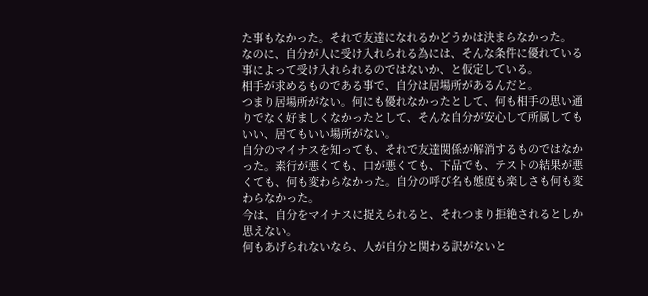た事もなかった。それで友達になれるかどうかは決まらなかった。
なのに、自分が人に受け入れられる為には、そんな条件に優れている事によって受け入れられるのではないか、と仮定している。
相手が求めるものである事で、自分は居場所があるんだと。
つまり居場所がない。何にも優れなかったとして、何も相手の思い通りでなく好ましくなかったとして、そんな自分が安心して所属してもいい、居てもいい場所がない。
自分のマイナスを知っても、それで友達関係が解消するものではなかった。素行が悪くても、口が悪くても、下品でも、テストの結果が悪くても、何も変わらなかった。自分の呼び名も態度も楽しさも何も変わらなかった。
今は、自分をマイナスに捉えられると、それつまり拒絶されるとしか思えない。
何もあげられないなら、人が自分と関わる訳がないと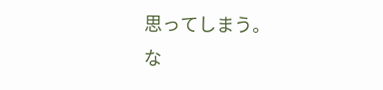思ってしまう。
な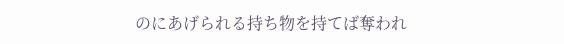のにあげられる持ち物を持てば奪われ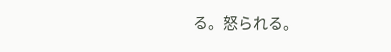る。怒られる。